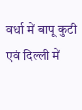वर्धा में बापू कुटी एवं दिल्ली में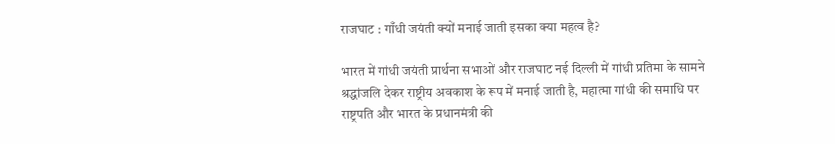राजघाट : गाँधी जयंती क्यों मनाई जाती इसका क्या महत्व है?

भारत में गांधी जयंती प्रार्थना सभाओं और राजघाट नई दिल्ली में गांधी प्रतिमा के सामने श्रद्धांजलि देकर राष्ट्रीय अवकाश के रूप में मनाई जाती है, महात्मा गांधी की समाधि पर राष्ट्रपति और भारत के प्रधानमंत्री की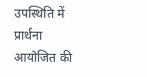उपस्थिति में प्रार्थना आयोजित की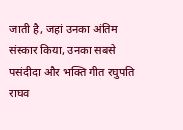जाती है, जहां उनका अंतिम संस्कार किया, उनका सबसे पसंदीदा और भक्ति गीत रघुपति राघव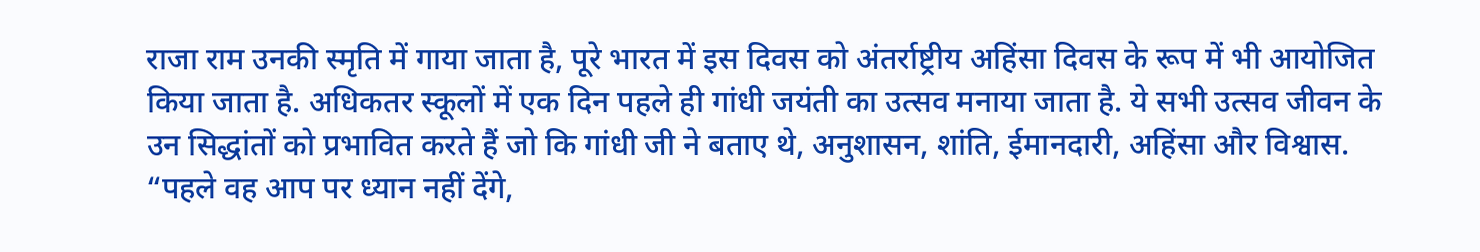राजा राम उनकी स्मृति में गाया जाता है, पूरे भारत में इस दिवस को अंतर्राष्ट्रीय अहिंसा दिवस के रूप में भी आयोजित किया जाता है. अधिकतर स्कूलों में एक दिन पहले ही गांधी जयंती का उत्सव मनाया जाता है. ये सभी उत्सव जीवन के उन सिद्धांतों को प्रभावित करते हैं जो कि गांधी जी ने बताए थे, अनुशासन, शांति, ईमानदारी, अहिंसा और विश्वास. “पहले वह आप पर ध्यान नहीं देंगे,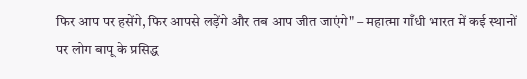फिर आप पर हसेंगे, फिर आपसे लड़ेंगे और तब आप जीत जाएंगे" – महात्मा गाँधी भारत में कई स्थानों पर लोग बापू के प्रसिद्ध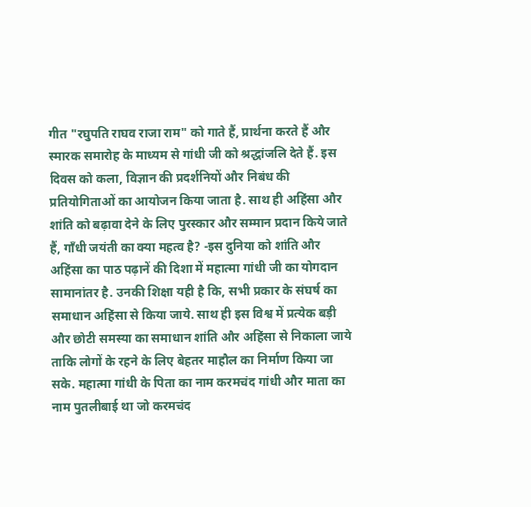गीत "रघुपति राघव राजा राम" को गाते हैं, प्रार्थना करते हैं और स्मारक समारोह के माध्यम से गांधी जी को श्रद्धांजलि देते हैं. इस दिवस को कला, विज्ञान की प्रदर्शनियों और निबंध की प्रतियोगिताओं का आयोजन किया जाता है. साथ ही अहिंसा और शांति को बढ़ावा देने के लिए पुरस्कार और सम्मान प्रदान किये जाते हैं, गाँधी जयंती का क्या महत्व है? -इस दुनिया को शांति और अहिंसा का पाठ पढ़ानें की दिशा में महात्मा गांधी जी का योगदान सामानांतर है. उनकी शिक्षा यही है कि, सभी प्रकार के संघर्ष का समाधान अहिंसा से किया जाये. साथ ही इस विश्व में प्रत्येक बड़ी और छोटी समस्या का समाधान शांति और अहिंसा से निकाला जाये ताकि लोगों के रहने के लिए बेहतर माहौल का निर्माण किया जा सके. महात्मा गांधी के पिता का नाम करमचंद गांधी और माता का नाम पुतलीबाई था जो करमचंद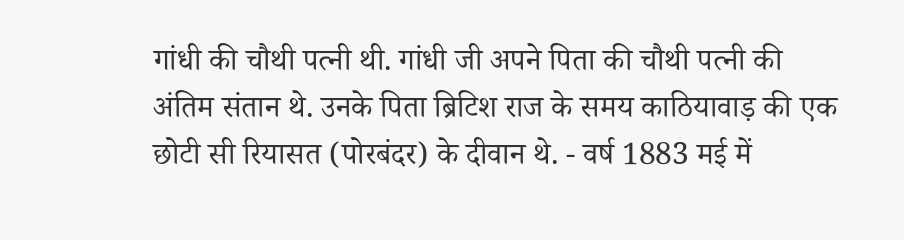गांधी की चौथी पत्नी थी. गांधी जी अपने पिता की चौथी पत्नी की अंतिम संतान थे. उनके पिता ब्रिटिश राज के समय काठियावाड़ की एक छोटी सी रियासत (पोरबंदर) के दीवान थे. - वर्ष 1883 मई में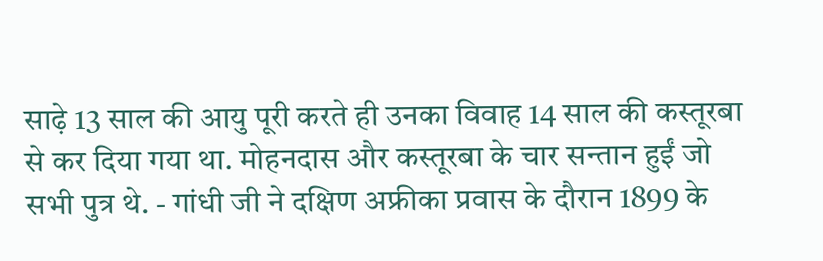साढ़े 13 साल की आयु पूरी करते ही उनका विवाह 14 साल की कस्तूरबा से कर दिया गया था. मोहनदास और कस्तूरबा के चार सन्तान हुईं जो सभी पुत्र थे. - गांधी जी ने दक्षिण अफ्रीका प्रवास के दौरान 1899 के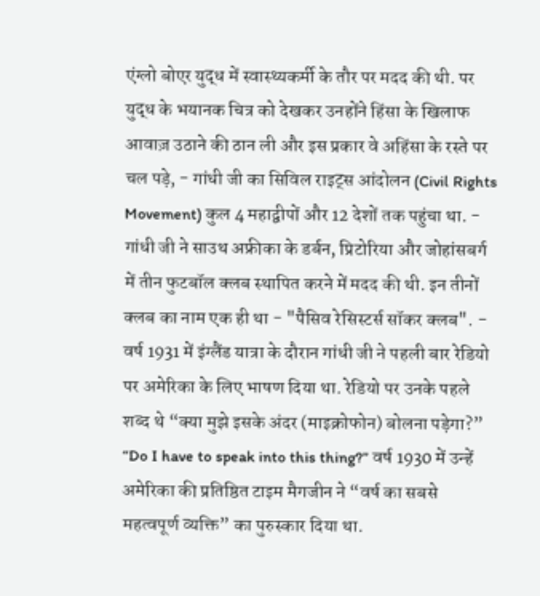एंग्लो बोएर युद्ध में स्वास्थ्यकर्मी के तौर पर मदद की थी. पर युद्ध के भयानक चित्र को देखकर उनहोंने हिंसा के खिलाफ आवाज़ उठाने की ठान ली और इस प्रकार वे अहिंसा के रस्ते पर चल पड़े, - गांधी जी का सिविल राइट्स आंदोलन (Civil Rights Movement) कुल 4 महाद्वीपों और 12 देशों तक पहुंचा था. - गांधी जी ने साउथ अफ्रीका के डर्बन, प्रिटोरिया और जोहांसबर्ग में तीन फुटबॉल क्लब स्थापित करने में मदद की थी. इन तीनों क्लब का नाम एक ही था - "पैसिव रेसिस्टर्स सॉकर क्लब". - वर्ष 1931 में इंग्लैंड यात्रा के दौरान गांधी जी ने पहली बार रेडियो पर अमेरिका के लिए भाषण दिया था. रेडियो पर उनके पहले शब्द थे “क्या मुझे इसके अंदर (माइक्रोफोन) बोलना पड़ेगा?” “Do I have to speak into this thing?” वर्ष 1930 में उन्हें अमेरिका की प्रतिष्ठित टाइम मैगजीन ने “वर्ष का सबसे महत्वपूर्ण व्यक्ति” का पुरुस्कार दिया था.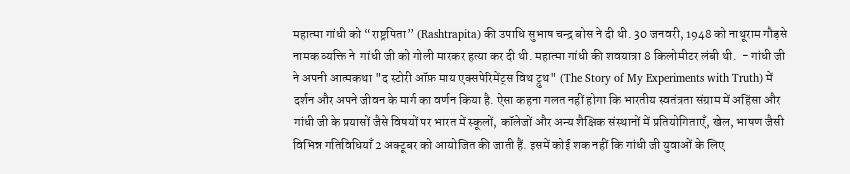महात्मा गांधी को “राष्ट्रपिता” (Rashtrapita) की उपाधि सुभाष चन्द्र बोस ने दी थी. 30 जनवरी, 1948 को नाथूराम गौड़से नामक व्यक्ति ने  गांधी जी को गोली मारकर हत्या कर दी थी. महात्मा गांधी की शवयात्रा 8 किलोमीटर लंबी थी.  - गांधी जी ने अपनी आत्मकथा "द स्टोरी ऑफ़ माय एक्सपेरिमेंट्स विथ ट्रुथ" (The Story of My Experiments with Truth) में दर्शन और अपने जीवन के मार्ग का वर्णन किया है. ऐसा कहना गलत नहीं होगा कि भारतीय स्वतंत्रता संग्राम में अहिंसा और गांधी जी के प्रयासों जैसे विषयों पर भारत में स्कूलों, कॉलेजों और अन्य शैक्षिक संस्थानों में प्रतियोगिताएँ, खेल, भाषण जैसी विभिन्न गतिविधियाँ 2 अक्टूबर को आयोजित की जाती हैं. इसमें कोई शक नहीं कि गांधी जी युवाओं के लिए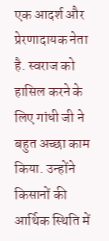एक आदर्श और प्रेरणादायक नेता है. स्वराज को हासिल करने के लिए गांधी जी ने बहुत अच्छा काम किया. उन्होंने किसानों की आर्थिक स्थिति में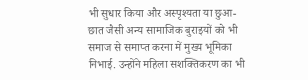भी सुधार किया और अस्पृश्यता या छुआ-छात जैसी अन्य सामाजिक बुराइयों को भी समाज से समाप्त करना में मुख्य भूमिका निभाई. उन्होंने महिला सशक्तिकरण का भी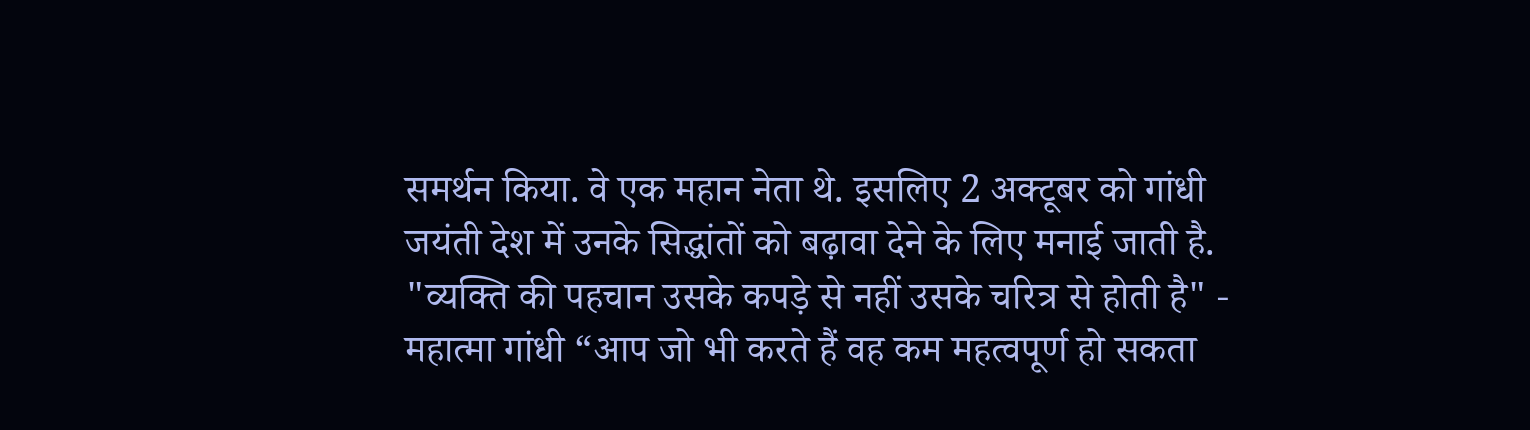समर्थन किया. वे एक महान नेता थे. इसलिए 2 अक्टूबर को गांधी जयंती देश में उनके सिद्धांतों को बढ़ावा देने के लिए मनाई जाती है. "व्यक्ति की पहचान उसके कपड़े से नहीं उसके चरित्र से होती है" - महात्मा गांधी “आप जो भी करते हैं वह कम महत्वपूर्ण हो सकता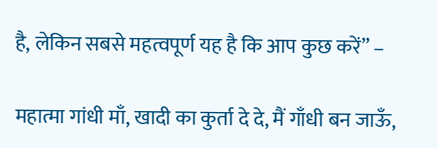है, लेकिन सबसे महत्वपूर्ण यह है कि आप कुछ करें” –

महात्मा गांधी माँ, खादी का कुर्ता दे दे, मैं गाँधी बन जाऊँ,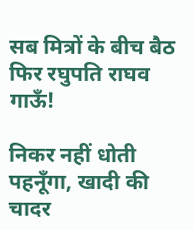सब मित्रों के बीच बैठ फिर रघुपति राघव गाऊँ!

निकर नहीं धोती पहनूँगा, खादी की चादर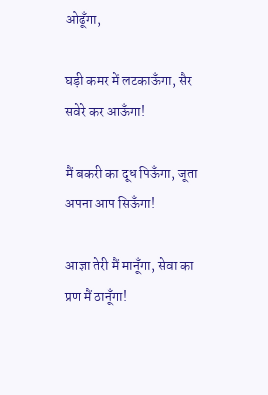ओढूँगा,

घड़ी कमर में लटकाऊँगा, सैर सवेरे कर आऊँगा!

मैं बकरी का दूध पिऊँगा, जूता अपना आप सिऊँगा!

आज्ञा तेरी मैं मानूँगा, सेवा का प्रण मैं ठानूँगा!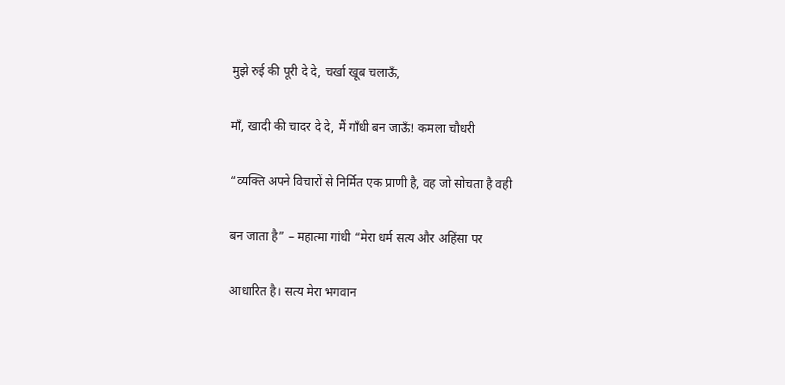मुझे रुई की पूरी दे दे, चर्खा खूब चलाऊँ,

माँ, खादी की चादर दे दे, मैं गाँधी बन जाऊँ! कमला चौधरी

“व्यक्ति अपने विचारों से निर्मित एक प्राणी है, वह जो सोचता है वही

बन जाता है” – महात्मा गांधी “मेरा धर्म सत्य और अहिंसा पर

आधारित है। सत्य मेरा भगवान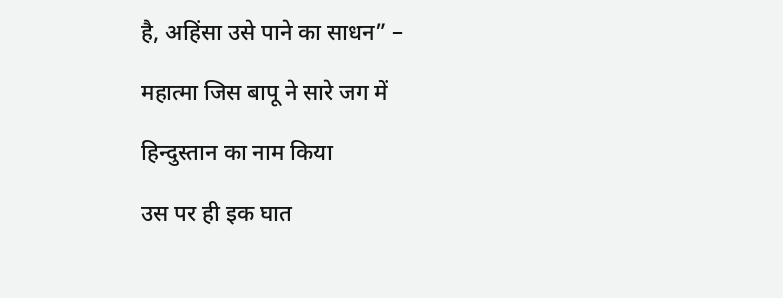है, अहिंसा उसे पाने का साधन” –

महात्मा जिस बापू ने सारे जग में

हिन्दुस्तान का नाम किया

उस पर ही इक घात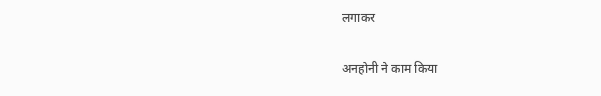लगाकर

अनहोनी ने काम किया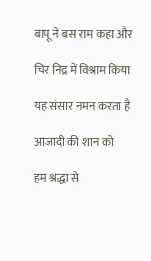बापू ने बस राम कहा और

चिर निद्र में विश्राम किया

यह संसार नमन करता है

आजादी की शान को

हम श्रद्धा से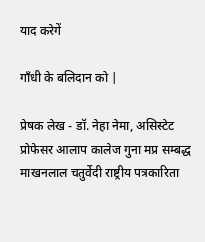याद करेगें

गाँधी के बलिदान को |

प्रेषक लेख - डॉ. नेहा नेमा, असिस्टेट प्रोफेसर आलाप कालेज गुना मप्र सम्बद्ध माखनलाल चतुर्वेदी राष्ट्रीय पत्रकारिता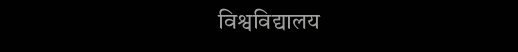विश्वविद्यालय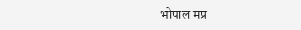भोपाल मप्र